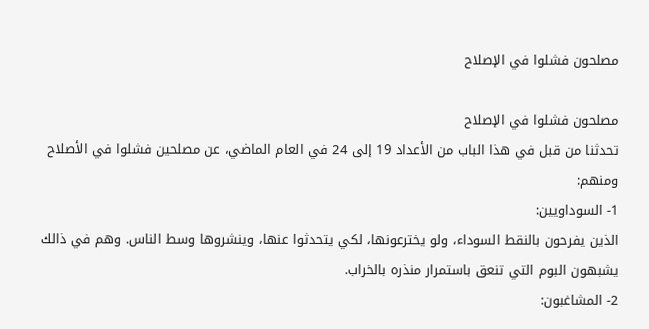مصلحون فشلوا في الإصلاح

مصلحون فشلوا في الإصلاح
تحدثنا من قبل في هذا الباب من الأعداد 19 إلى 24 في العام الماضي، عن مصلحين فشلوا في الأصلاح ومنهم:
1- السوداويين:
الذين يفرحون بالنقط السوداء، ولو يخترعونها، لكي يتحدثوا عنها، وينشروها وسط الناس. وهم في ذالك يشبهون البوم التي تنعق باستمرار منذره بالخراب.
2- المشاغبون: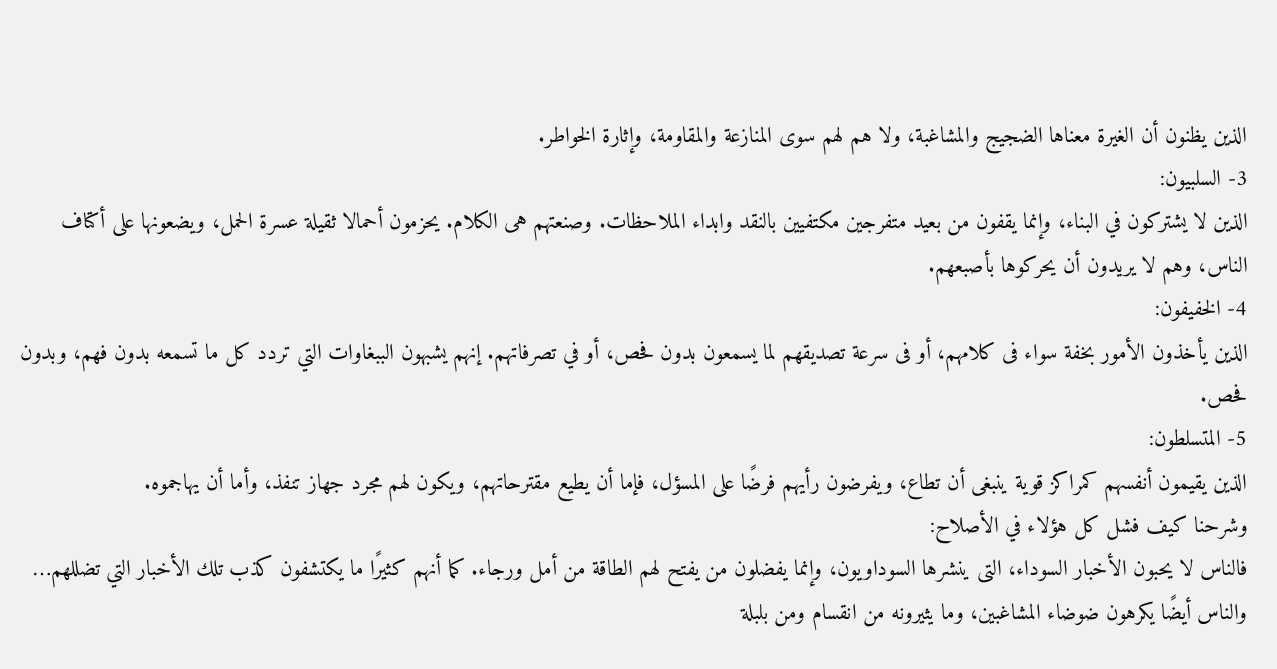الذين يظنون أن الغيرة معناها الضجيج والمشاغبة، ولا هم لهم سوى المنازعة والمقاومة، وإثارة الخواطر.
3- السلبيون:
الذين لا يشتركون في البناء، وإنما يقفون من بعيد متفرجين مكتفيين بالنقد وابداء الملاحظات. وصنعتهم هى الكلام. يحزمون أحمالا ثقيلة عسرة الحمل، ويضعونها على أكتاف الناس، وهم لا يريدون أن يحركوها بأصبعهم.
4- الخفيفون:
الذين يأخذون الأمور بخفة سواء فى كلامهم، أو فى سرعة تصديقهم لما يسمعون بدون فحص، أو في تصرفاتهم. إنهم يشبهون الببغاوات التي تردد كل ما تسمعه بدون فهم، وبدون فحص.
5- المتسلطون:
الذين يقيمون أنفسهم كمراكز قوية ينبغى أن تطاع، ويفرضون رأيهم فرضًا على المسؤل، فإما أن يطيع مقترحاتهم، ويكون لهم مجرد جهاز تنفذ، وأما أن يهاجموه.
وشرحنا كيف فشل كل هؤلاء في الأصلاح:
فالناس لا يحبون الأخبار السوداء، التى ينشرها السوداويون، وإنما يفضلون من يفتح لهم الطاقة من أمل ورجاء. كما أنهم كثيرًا ما يكتشفون كذب تلك الأخبار التي تضللهم…
والناس أيضًا يكرهون ضوضاء المشاغبين، وما يثيرونه من انقسام ومن بلبلة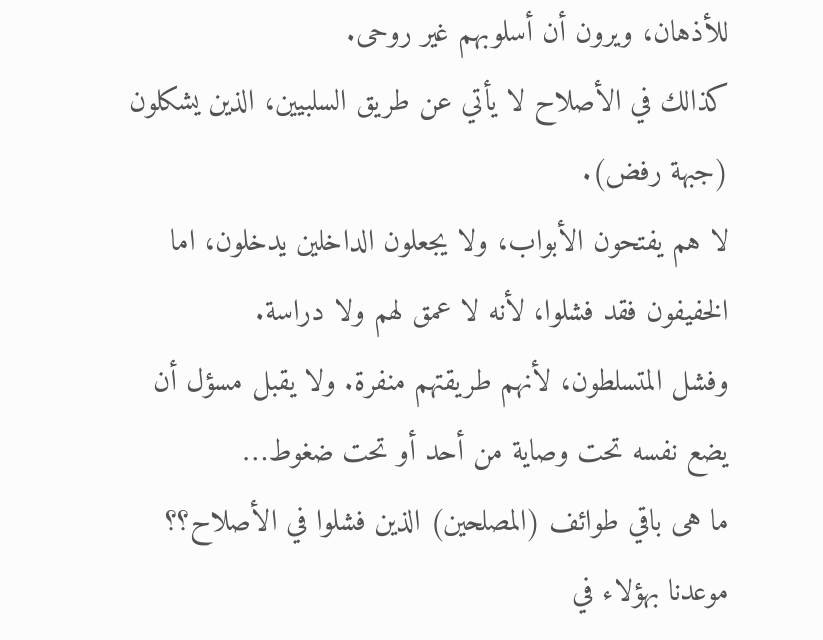للأذهان، ويرون أن أسلوبهم غير روحى.
كذالك في الأصلاح لا يأتي عن طريق السلبيين، الذين يشكلون (جبهة رفض).
لا هم يفتحون الأبواب، ولا يجعلون الداخلين يدخلون، اما الخفيفون فقد فشلوا، لأنه لا عمق لهم ولا دراسة.
وفشل المتسلطون، لأنهم طريقتهم منفرة. ولا يقبل مسؤل أن يضع نفسه تحت وصاية من أحد أو تحت ضغوط…
ما هى باقي طوائف (المصلحين) الذين فشلوا في الأصلاح؟؟
موعدنا بهؤلاء في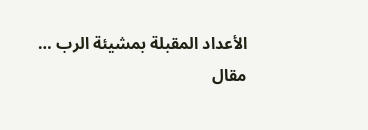الأعداد المقبلة بمشيئة الرب …
مقال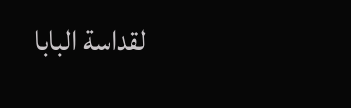لقداسة البابا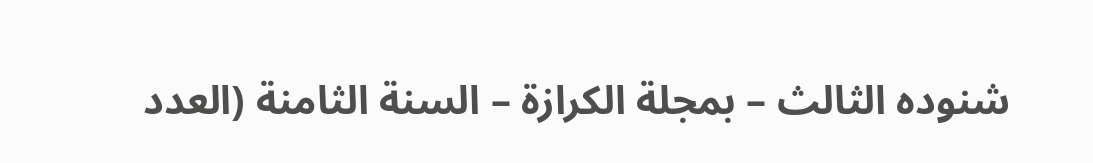شنوده الثالث – بمجلة الكرازة – السنة الثامنة (العدد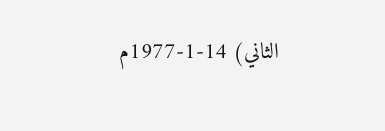الثاني) 14-1-1977م